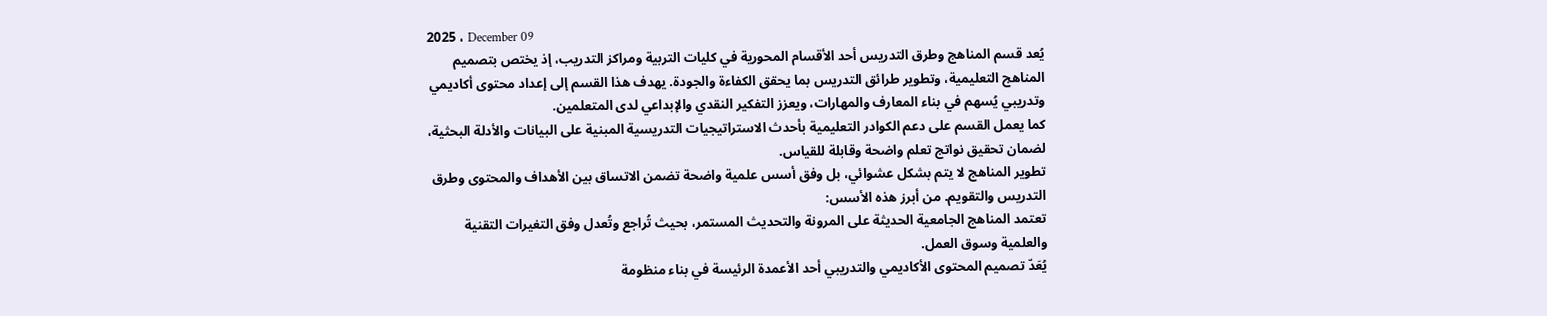2025 ، December 09
يُعد قسم المناهج وطرق التدريس أحد الأقسام المحورية في كليات التربية ومراكز التدريب، إذ يختص بتصميم المناهج التعليمية، وتطوير طرائق التدريس بما يحقق الكفاءة والجودة. يهدف هذا القسم إلى إعداد محتوى أكاديمي وتدريبي يُسهم في بناء المعارف والمهارات، ويعزز التفكير النقدي والإبداعي لدى المتعلمين.
كما يعمل القسم على دعم الكوادر التعليمية بأحدث الاستراتيجيات التدريسية المبنية على البيانات والأدلة البحثية، لضمان تحقيق نواتج تعلم واضحة وقابلة للقياس.
تطوير المناهج لا يتم بشكل عشوائي، بل وفق أسس علمية واضحة تضمن الاتساق بين الأهداف والمحتوى وطرق التدريس والتقويم. من أبرز هذه الأسس:
تعتمد المناهج الجامعية الحديثة على المرونة والتحديث المستمر، بحيث تُراجع وتُعدل وفق التغيرات التقنية والعلمية وسوق العمل.
يُعَدّ تصميم المحتوى الأكاديمي والتدريبي أحد الأعمدة الرئيسة في بناء منظومة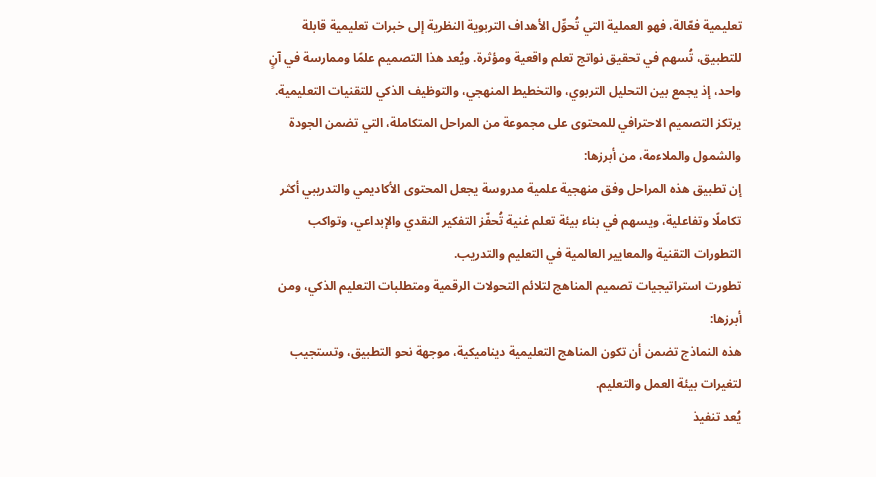تعليمية فعّالة، فهو العملية التي تُحوِّل الأهداف التربوية النظرية إلى خبرات تعليمية قابلة للتطبيق، تُسهم في تحقيق نواتج تعلم واقعية ومؤثرة. ويُعد هذا التصميم علمًا وممارسة في آنٍ واحد، إذ يجمع بين التحليل التربوي، والتخطيط المنهجي، والتوظيف الذكي للتقنيات التعليمية.
يرتكز التصميم الاحترافي للمحتوى على مجموعة من المراحل المتكاملة، التي تضمن الجودة والشمول والملاءمة، من أبرزها:
إن تطبيق هذه المراحل وفق منهجية علمية مدروسة يجعل المحتوى الأكاديمي والتدريبي أكثر تكاملًا وتفاعلية، ويسهم في بناء بيئة تعلم غنية تُحفّز التفكير النقدي والإبداعي، وتواكب التطورات التقنية والمعايير العالمية في التعليم والتدريب.
تطورت استراتيجيات تصميم المناهج لتلائم التحولات الرقمية ومتطلبات التعليم الذكي، ومن أبرزها:
هذه النماذج تضمن أن تكون المناهج التعليمية ديناميكية، موجهة نحو التطبيق، وتستجيب لتغيرات بيئة العمل والتعليم.
يُعد تنفيذ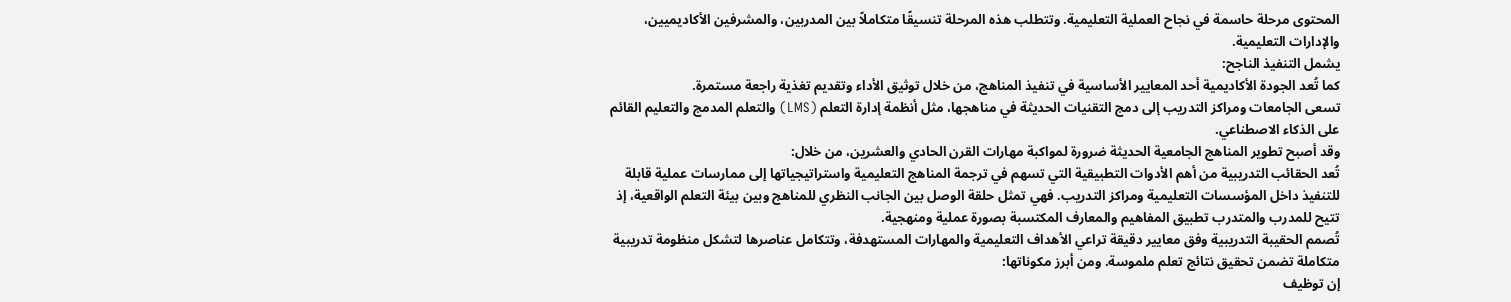المحتوى مرحلة حاسمة في نجاح العملية التعليمية. وتتطلب هذه المرحلة تنسيقًا متكاملاً بين المدربين، والمشرفين الأكاديميين، والإدارات التعليمية.
يشمل التنفيذ الناجح:
كما تُعد الجودة الأكاديمية أحد المعايير الأساسية في تنفيذ المناهج، من خلال توثيق الأداء وتقديم تغذية راجعة مستمرة.
تسعى الجامعات ومراكز التدريب إلى دمج التقنيات الحديثة في مناهجها، مثل أنظمة إدارة التعلم (LMS) والتعلم المدمج والتعليم القائم على الذكاء الاصطناعي.
وقد أصبح تطوير المناهج الجامعية الحديثة ضرورة لمواكبة مهارات القرن الحادي والعشرين، من خلال:
تُعد الحقائب التدريبية من أهم الأدوات التطبيقية التي تسهم في ترجمة المناهج التعليمية واستراتيجياتها إلى ممارسات عملية قابلة للتنفيذ داخل المؤسسات التعليمية ومراكز التدريب. فهي تمثل حلقة الوصل بين الجانب النظري للمناهج وبين بيئة التعلم الواقعية، إذ تتيح للمدرب والمتدرب تطبيق المفاهيم والمعارف المكتسبة بصورة عملية ومنهجية.
تُصمم الحقيبة التدريبية وفق معايير دقيقة تراعي الأهداف التعليمية والمهارات المستهدفة، وتتكامل عناصرها لتشكل منظومة تدريبية متكاملة تضمن تحقيق نتائج تعلم ملموسة. ومن أبرز مكوناتها:
إن توظيف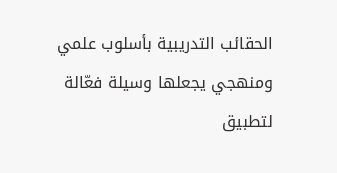الحقائب التدريبية بأسلوب علمي ومنهجي يجعلها وسيلة فعّالة لتطبيق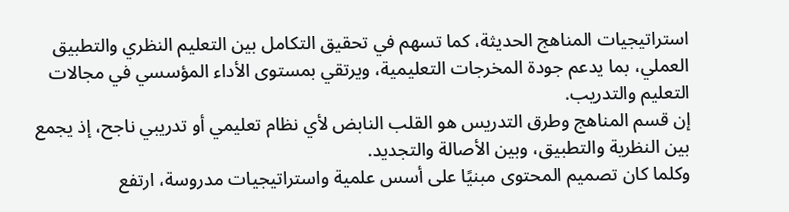استراتيجيات المناهج الحديثة، كما تسهم في تحقيق التكامل بين التعليم النظري والتطبيق العملي، بما يدعم جودة المخرجات التعليمية، ويرتقي بمستوى الأداء المؤسسي في مجالات التعليم والتدريب.
إن قسم المناهج وطرق التدريس هو القلب النابض لأي نظام تعليمي أو تدريبي ناجح، إذ يجمع بين النظرية والتطبيق، وبين الأصالة والتجديد.
وكلما كان تصميم المحتوى مبنيًا على أسس علمية واستراتيجيات مدروسة، ارتفع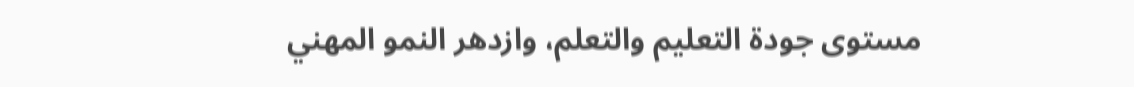مستوى جودة التعليم والتعلم، وازدهر النمو المهني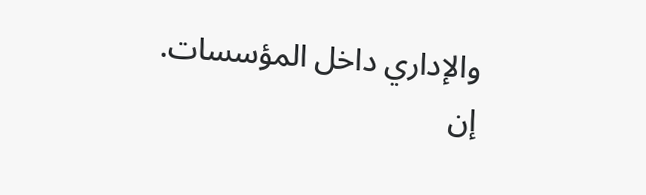والإداري داخل المؤسسات.
إن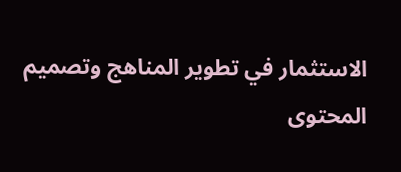الاستثمار في تطوير المناهج وتصميم المحتوى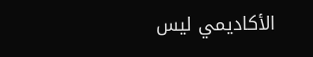الأكاديمي ليس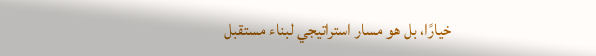خيارًا، بل هو مسار استراتيجي لبناء مستقبل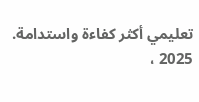تعليمي أكثر كفاءة واستدامة.
2025 ،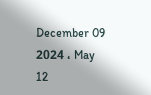December 09
2024 ، May 12